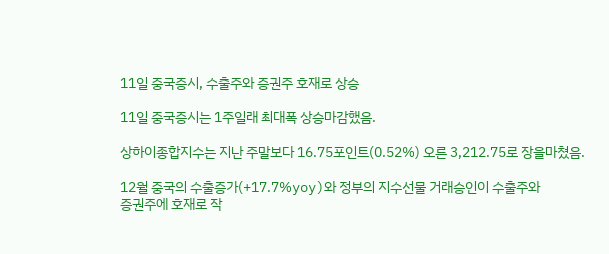11일 중국증시, 수출주와 증권주 호재로 상승

11일 중국증시는 1주일래 최대폭 상승마감했음.

상하이종합지수는 지난 주말보다 16.75포인트(0.52%) 오른 3,212.75로 장을마쳤음.

12월 중국의 수출증가(+17.7%yoy)와 정부의 지수선물 거래승인이 수출주와
증권주에 호재로 작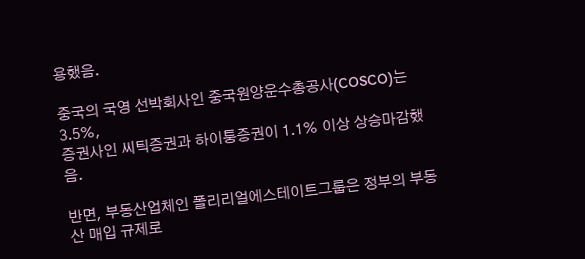용했음.

중국의 국영 선박회사인 중국원양운수총공사(COSCO)는 3.5%,
증권사인 씨틱증권과 하이퉁증권이 1.1% 이상 상승마감했음.

반면, 부동산업체인 폴리리얼에스테이트그룹은 정부의 부동산 매입 규제로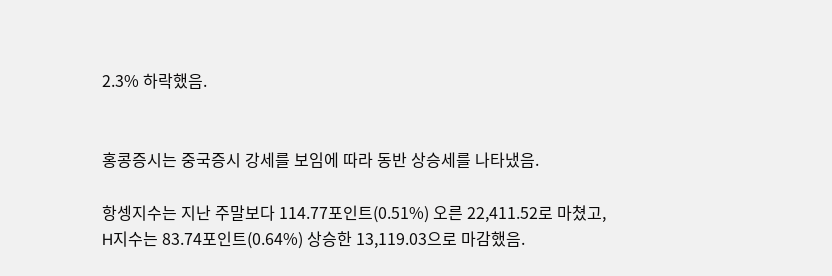2.3% 하락했음.


홍콩증시는 중국증시 강세를 보임에 따라 동반 상승세를 나타냈음.

항셍지수는 지난 주말보다 114.77포인트(0.51%) 오른 22,411.52로 마쳤고,
H지수는 83.74포인트(0.64%) 상승한 13,119.03으로 마감했음.